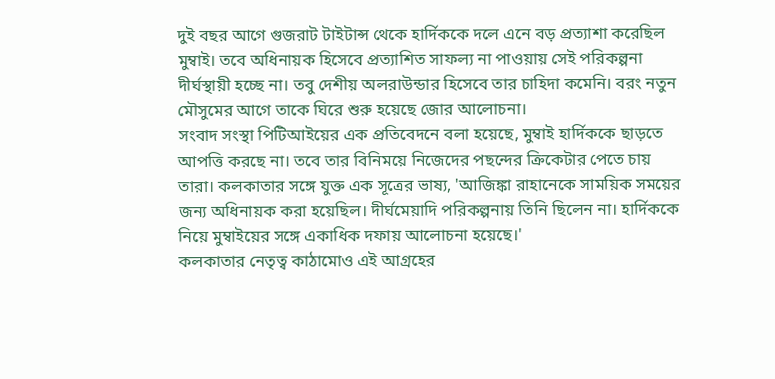দুই বছর আগে গুজরাট টাইটান্স থেকে হার্দিককে দলে এনে বড় প্রত্যাশা করেছিল মুম্বাই। তবে অধিনায়ক হিসেবে প্রত্যাশিত সাফল্য না পাওয়ায় সেই পরিকল্পনা দীর্ঘস্থায়ী হচ্ছে না। তবু দেশীয় অলরাউন্ডার হিসেবে তার চাহিদা কমেনি। বরং নতুন মৌসুমের আগে তাকে ঘিরে শুরু হয়েছে জোর আলোচনা।
সংবাদ সংস্থা পিটিআইয়ের এক প্রতিবেদনে বলা হয়েছে, মুম্বাই হার্দিককে ছাড়তে আপত্তি করছে না। তবে তার বিনিময়ে নিজেদের পছন্দের ক্রিকেটার পেতে চায় তারা। কলকাতার সঙ্গে যুক্ত এক সূত্রের ভাষ্য, 'আজিঙ্কা রাহানেকে সাময়িক সময়ের জন্য অধিনায়ক করা হয়েছিল। দীর্ঘমেয়াদি পরিকল্পনায় তিনি ছিলেন না। হার্দিককে নিয়ে মুম্বাইয়ের সঙ্গে একাধিক দফায় আলোচনা হয়েছে।'
কলকাতার নেতৃত্ব কাঠামোও এই আগ্রহের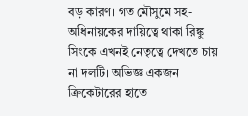বড় কারণ। গত মৌসুমে সহ-অধিনায়কের দায়িত্বে থাকা রিঙ্কু সিংকে এখনই নেতৃত্বে দেখতে চায় না দলটি। অভিজ্ঞ একজন ক্রিকেটারের হাতে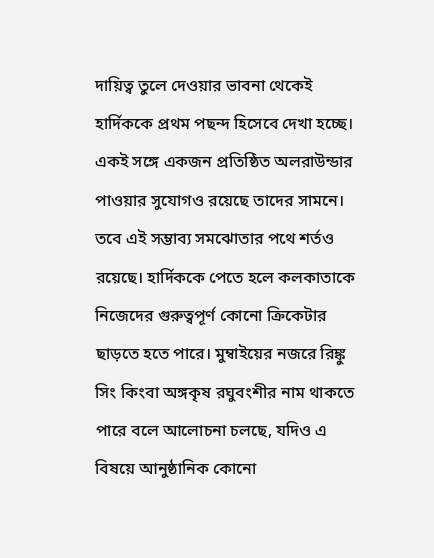দায়িত্ব তুলে দেওয়ার ভাবনা থেকেই হার্দিককে প্রথম পছন্দ হিসেবে দেখা হচ্ছে। একই সঙ্গে একজন প্রতিষ্ঠিত অলরাউন্ডার পাওয়ার সুযোগও রয়েছে তাদের সামনে।
তবে এই সম্ভাব্য সমঝোতার পথে শর্তও রয়েছে। হার্দিককে পেতে হলে কলকাতাকে নিজেদের গুরুত্বপূর্ণ কোনো ক্রিকেটার ছাড়তে হতে পারে। মুম্বাইয়ের নজরে রিঙ্কু সিং কিংবা অঙ্গকৃষ রঘুবংশীর নাম থাকতে পারে বলে আলোচনা চলছে, যদিও এ বিষয়ে আনুষ্ঠানিক কোনো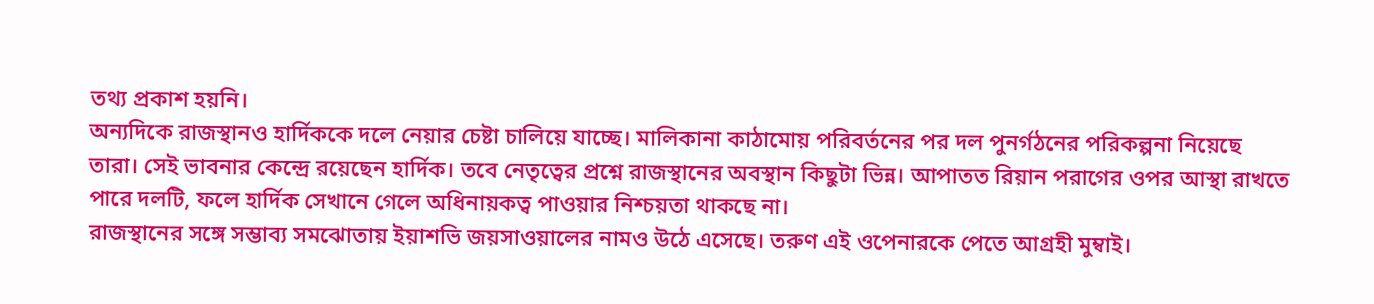তথ্য প্রকাশ হয়নি।
অন্যদিকে রাজস্থানও হার্দিককে দলে নেয়ার চেষ্টা চালিয়ে যাচ্ছে। মালিকানা কাঠামোয় পরিবর্তনের পর দল পুনর্গঠনের পরিকল্পনা নিয়েছে তারা। সেই ভাবনার কেন্দ্রে রয়েছেন হার্দিক। তবে নেতৃত্বের প্রশ্নে রাজস্থানের অবস্থান কিছুটা ভিন্ন। আপাতত রিয়ান পরাগের ওপর আস্থা রাখতে পারে দলটি, ফলে হার্দিক সেখানে গেলে অধিনায়কত্ব পাওয়ার নিশ্চয়তা থাকছে না।
রাজস্থানের সঙ্গে সম্ভাব্য সমঝোতায় ইয়াশভি জয়সাওয়ালের নামও উঠে এসেছে। তরুণ এই ওপেনারকে পেতে আগ্রহী মুম্বাই।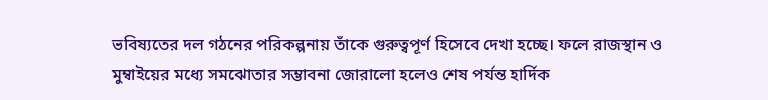ভবিষ্যতের দল গঠনের পরিকল্পনায় তাঁকে গুরুত্বপূর্ণ হিসেবে দেখা হচ্ছে। ফলে রাজস্থান ও মুম্বাইয়ের মধ্যে সমঝোতার সম্ভাবনা জোরালো হলেও শেষ পর্যন্ত হার্দিক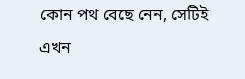কোন পথ বেছে নেন, সেটিই এখন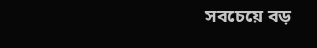সবচেয়ে বড়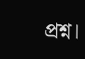প্রশ্ন।